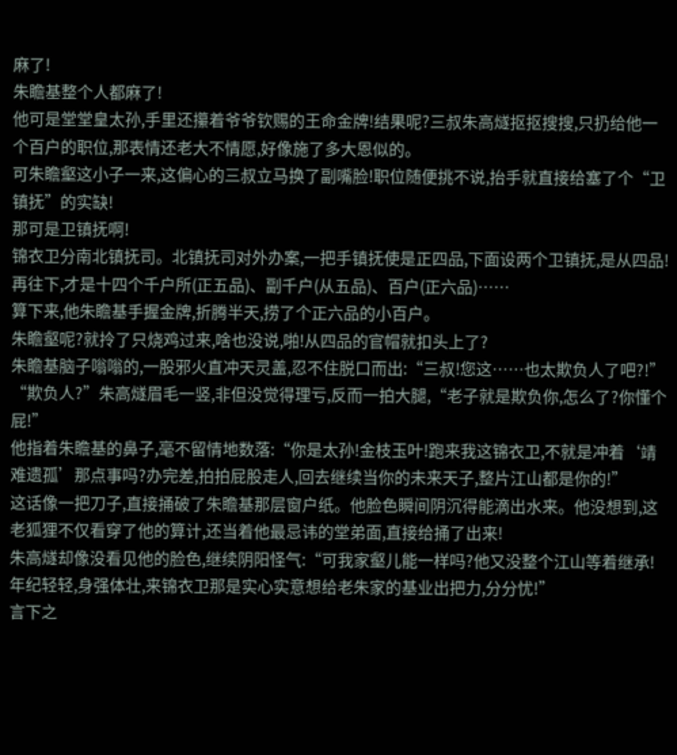麻了!
朱瞻基整个人都麻了!
他可是堂堂皇太孙,手里还攥着爷爷钦赐的王命金牌!结果呢?三叔朱高燧抠抠搜搜,只扔给他一个百户的职位,那表情还老大不情愿,好像施了多大恩似的。
可朱瞻壑这小子一来,这偏心的三叔立马换了副嘴脸!职位随便挑不说,抬手就直接给塞了个“卫镇抚”的实缺!
那可是卫镇抚啊!
锦衣卫分南北镇抚司。北镇抚司对外办案,一把手镇抚使是正四品,下面设两个卫镇抚,是从四品!
再往下,才是十四个千户所(正五品)、副千户(从五品)、百户(正六品)……
算下来,他朱瞻基手握金牌,折腾半天,捞了个正六品的小百户。
朱瞻壑呢?就拎了只烧鸡过来,啥也没说,啪!从四品的官帽就扣头上了?
朱瞻基脑子嗡嗡的,一股邪火直冲天灵盖,忍不住脱口而出:“三叔!您这……也太欺负人了吧?!”
“欺负人?”朱高燧眉毛一竖,非但没觉得理亏,反而一拍大腿,“老子就是欺负你,怎么了?你懂个屁!”
他指着朱瞻基的鼻子,毫不留情地数落:“你是太孙!金枝玉叶!跑来我这锦衣卫,不就是冲着‘靖难遗孤’那点事吗?办完差,拍拍屁股走人,回去继续当你的未来天子,整片江山都是你的!”
这话像一把刀子,直接捅破了朱瞻基那层窗户纸。他脸色瞬间阴沉得能滴出水来。他没想到,这老狐狸不仅看穿了他的算计,还当着他最忌讳的堂弟面,直接给捅了出来!
朱高燧却像没看见他的脸色,继续阴阳怪气:“可我家壑儿能一样吗?他又没整个江山等着继承!年纪轻轻,身强体壮,来锦衣卫那是实心实意想给老朱家的基业出把力,分分忧!”
言下之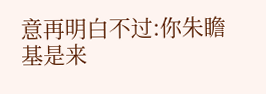意再明白不过:你朱瞻基是来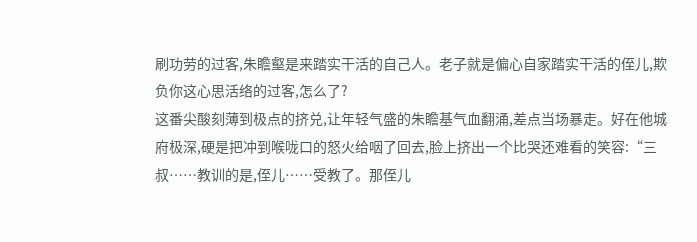刷功劳的过客,朱瞻壑是来踏实干活的自己人。老子就是偏心自家踏实干活的侄儿,欺负你这心思活络的过客,怎么了?
这番尖酸刻薄到极点的挤兑,让年轻气盛的朱瞻基气血翻涌,差点当场暴走。好在他城府极深,硬是把冲到喉咙口的怒火给咽了回去,脸上挤出一个比哭还难看的笑容:“三叔……教训的是,侄儿……受教了。那侄儿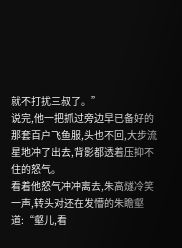就不打扰三叔了。”
说完,他一把抓过旁边早已备好的那套百户飞鱼服,头也不回,大步流星地冲了出去,背影都透着压抑不住的怒气。
看着他怒气冲冲离去,朱高燧冷笑一声,转头对还在发懵的朱瞻壑道:“壑儿,看